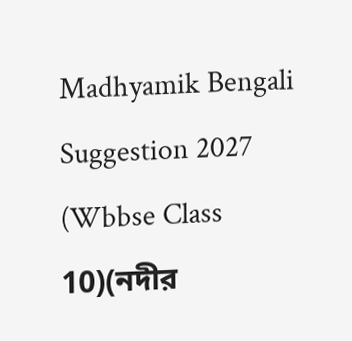Madhyamik Bengali Suggestion 2027 (Wbbse Class 10)(নদীর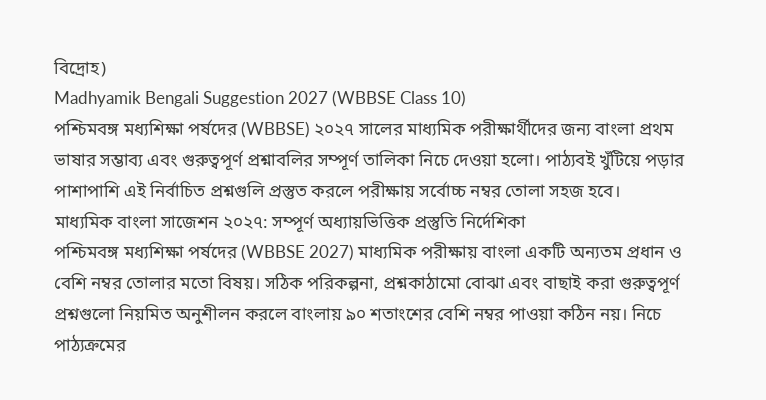বিদ্রোহ)
Madhyamik Bengali Suggestion 2027 (WBBSE Class 10)
পশ্চিমবঙ্গ মধ্যশিক্ষা পর্ষদের (WBBSE) ২০২৭ সালের মাধ্যমিক পরীক্ষার্থীদের জন্য বাংলা প্রথম ভাষার সম্ভাব্য এবং গুরুত্বপূর্ণ প্রশ্নাবলির সম্পূর্ণ তালিকা নিচে দেওয়া হলো। পাঠ্যবই খুঁটিয়ে পড়ার পাশাপাশি এই নির্বাচিত প্রশ্নগুলি প্রস্তুত করলে পরীক্ষায় সর্বোচ্চ নম্বর তোলা সহজ হবে।
মাধ্যমিক বাংলা সাজেশন ২০২৭: সম্পূর্ণ অধ্যায়ভিত্তিক প্রস্তুতি নির্দেশিকা
পশ্চিমবঙ্গ মধ্যশিক্ষা পর্ষদের (WBBSE 2027) মাধ্যমিক পরীক্ষায় বাংলা একটি অন্যতম প্রধান ও বেশি নম্বর তোলার মতো বিষয়। সঠিক পরিকল্পনা, প্রশ্নকাঠামো বোঝা এবং বাছাই করা গুরুত্বপূর্ণ প্রশ্নগুলো নিয়মিত অনুশীলন করলে বাংলায় ৯০ শতাংশের বেশি নম্বর পাওয়া কঠিন নয়। নিচে পাঠ্যক্রমের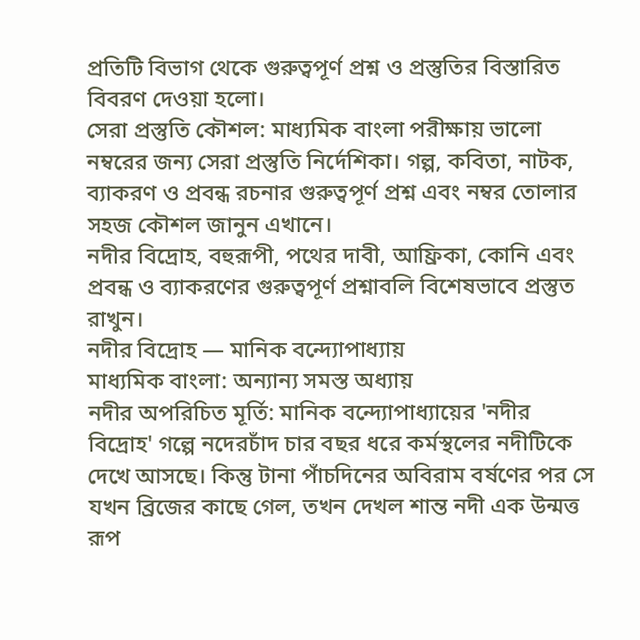প্রতিটি বিভাগ থেকে গুরুত্বপূর্ণ প্রশ্ন ও প্রস্তুতির বিস্তারিত বিবরণ দেওয়া হলো।
সেরা প্রস্তুতি কৌশল: মাধ্যমিক বাংলা পরীক্ষায় ভালো নম্বরের জন্য সেরা প্রস্তুতি নির্দেশিকা। গল্প, কবিতা, নাটক, ব্যাকরণ ও প্রবন্ধ রচনার গুরুত্বপূর্ণ প্রশ্ন এবং নম্বর তোলার সহজ কৌশল জানুন এখানে।
নদীর বিদ্রোহ, বহুরূপী, পথের দাবী, আফ্রিকা, কোনি এবং প্রবন্ধ ও ব্যাকরণের গুরুত্বপূর্ণ প্রশ্নাবলি বিশেষভাবে প্রস্তুত রাখুন।
নদীর বিদ্রোহ — মানিক বন্দ্যোপাধ্যায়
মাধ্যমিক বাংলা: অন্যান্য সমস্ত অধ্যায়
নদীর অপরিচিত মূর্তি: মানিক বন্দ্যোপাধ্যায়ের 'নদীর বিদ্রোহ' গল্পে নদেরচাঁদ চার বছর ধরে কর্মস্থলের নদীটিকে দেখে আসছে। কিন্তু টানা পাঁচদিনের অবিরাম বর্ষণের পর সে যখন ব্রিজের কাছে গেল, তখন দেখল শান্ত নদী এক উন্মত্ত রূপ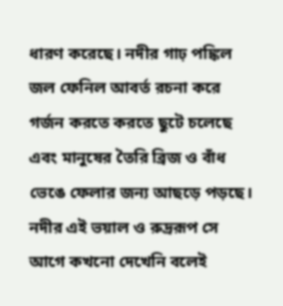ধারণ করেছে। নদীর গাঢ় পঙ্কিল জল ফেনিল আবর্ত রচনা করে গর্জন করতে করতে ছুটে চলেছে এবং মানুষের তৈরি ব্রিজ ও বাঁধ ভেঙে ফেলার জন্য আছড়ে পড়ছে। নদীর এই ভয়াল ও রুদ্ররূপ সে আগে কখনো দেখেনি বলেই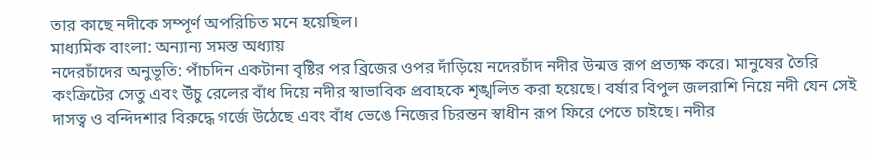তার কাছে নদীকে সম্পূর্ণ অপরিচিত মনে হয়েছিল।
মাধ্যমিক বাংলা: অন্যান্য সমস্ত অধ্যায়
নদেরচাঁদের অনুভূতি: পাঁচদিন একটানা বৃষ্টির পর ব্রিজের ওপর দাঁড়িয়ে নদেরচাঁদ নদীর উন্মত্ত রূপ প্রত্যক্ষ করে। মানুষের তৈরি কংক্রিটের সেতু এবং উঁচু রেলের বাঁধ দিয়ে নদীর স্বাভাবিক প্রবাহকে শৃঙ্খলিত করা হয়েছে। বর্ষার বিপুল জলরাশি নিয়ে নদী যেন সেই দাসত্ব ও বন্দিদশার বিরুদ্ধে গর্জে উঠেছে এবং বাঁধ ভেঙে নিজের চিরন্তন স্বাধীন রূপ ফিরে পেতে চাইছে। নদীর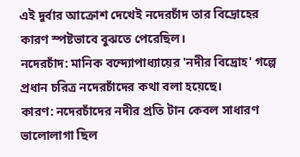এই দুর্বার আক্রোশ দেখেই নদেরচাঁদ তার বিদ্রোহের কারণ স্পষ্টভাবে বুঝতে পেরেছিল।
নদেরচাঁদ: মানিক বন্দ্যোপাধ্যায়ের 'নদীর বিদ্রোহ' গল্পে প্রধান চরিত্র নদেরচাঁদের কথা বলা হয়েছে।
কারণ: নদেরচাঁদের নদীর প্রতি টান কেবল সাধারণ ভালোলাগা ছিল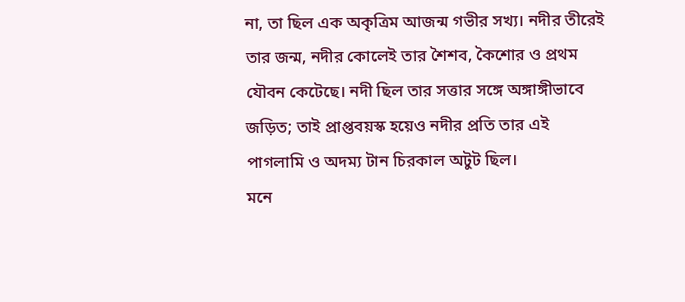না, তা ছিল এক অকৃত্রিম আজন্ম গভীর সখ্য। নদীর তীরেই তার জন্ম, নদীর কোলেই তার শৈশব, কৈশোর ও প্রথম যৌবন কেটেছে। নদী ছিল তার সত্তার সঙ্গে অঙ্গাঙ্গীভাবে জড়িত; তাই প্রাপ্তবয়স্ক হয়েও নদীর প্রতি তার এই পাগলামি ও অদম্য টান চিরকাল অটুট ছিল।
মনে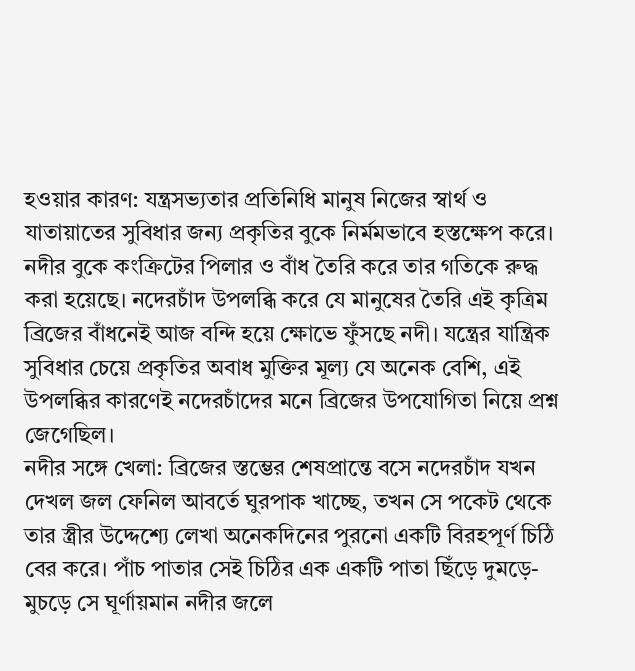হওয়ার কারণ: যন্ত্রসভ্যতার প্রতিনিধি মানুষ নিজের স্বার্থ ও যাতায়াতের সুবিধার জন্য প্রকৃতির বুকে নির্মমভাবে হস্তক্ষেপ করে। নদীর বুকে কংক্রিটের পিলার ও বাঁধ তৈরি করে তার গতিকে রুদ্ধ করা হয়েছে। নদেরচাঁদ উপলব্ধি করে যে মানুষের তৈরি এই কৃত্রিম ব্রিজের বাঁধনেই আজ বন্দি হয়ে ক্ষোভে ফুঁসছে নদী। যন্ত্রের যান্ত্রিক সুবিধার চেয়ে প্রকৃতির অবাধ মুক্তির মূল্য যে অনেক বেশি, এই উপলব্ধির কারণেই নদেরচাঁদের মনে ব্রিজের উপযোগিতা নিয়ে প্রশ্ন জেগেছিল।
নদীর সঙ্গে খেলা: ব্রিজের স্তম্ভের শেষপ্রান্তে বসে নদেরচাঁদ যখন দেখল জল ফেনিল আবর্তে ঘুরপাক খাচ্ছে, তখন সে পকেট থেকে তার স্ত্রীর উদ্দেশ্যে লেখা অনেকদিনের পুরনো একটি বিরহপূর্ণ চিঠি বের করে। পাঁচ পাতার সেই চিঠির এক একটি পাতা ছিঁড়ে দুমড়ে-মুচড়ে সে ঘূর্ণায়মান নদীর জলে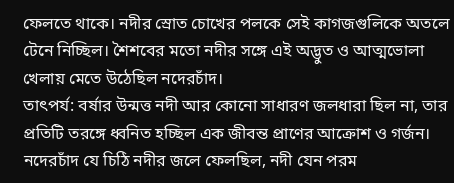ফেলতে থাকে। নদীর স্রোত চোখের পলকে সেই কাগজগুলিকে অতলে টেনে নিচ্ছিল। শৈশবের মতো নদীর সঙ্গে এই অদ্ভুত ও আত্মভোলা খেলায় মেতে উঠেছিল নদেরচাঁদ।
তাৎপর্য: বর্ষার উন্মত্ত নদী আর কোনো সাধারণ জলধারা ছিল না, তার প্রতিটি তরঙ্গে ধ্বনিত হচ্ছিল এক জীবন্ত প্রাণের আক্রোশ ও গর্জন। নদেরচাঁদ যে চিঠি নদীর জলে ফেলছিল, নদী যেন পরম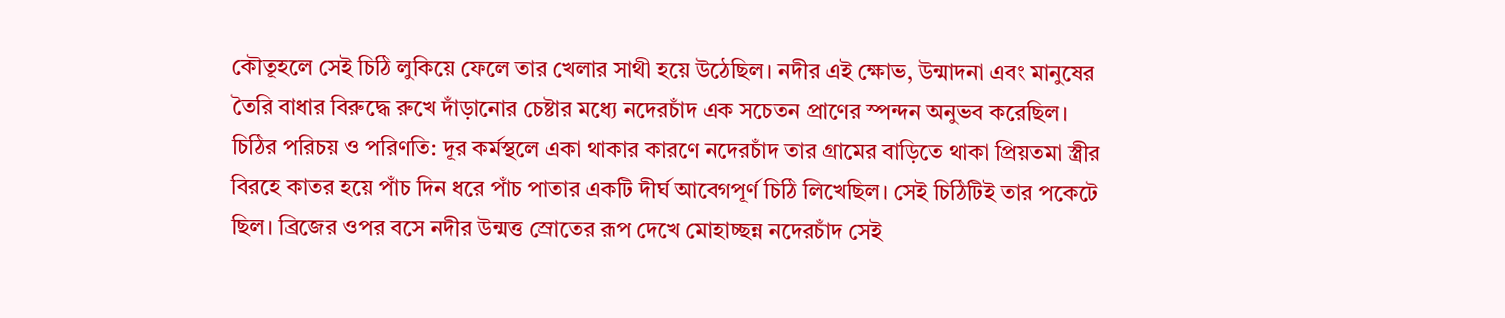কৌতূহলে সেই চিঠি লুকিয়ে ফেলে তার খেলার সাথী হয়ে উঠেছিল। নদীর এই ক্ষোভ, উন্মাদনা এবং মানুষের তৈরি বাধার বিরুদ্ধে রুখে দাঁড়ানোর চেষ্টার মধ্যে নদেরচাঁদ এক সচেতন প্রাণের স্পন্দন অনুভব করেছিল।
চিঠির পরিচয় ও পরিণতি: দূর কর্মস্থলে একা থাকার কারণে নদেরচাঁদ তার গ্রামের বাড়িতে থাকা প্রিয়তমা স্ত্রীর বিরহে কাতর হয়ে পাঁচ দিন ধরে পাঁচ পাতার একটি দীর্ঘ আবেগপূর্ণ চিঠি লিখেছিল। সেই চিঠিটিই তার পকেটে ছিল। ব্রিজের ওপর বসে নদীর উন্মত্ত স্রোতের রূপ দেখে মোহাচ্ছন্ন নদেরচাঁদ সেই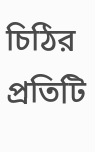চিঠির প্রতিটি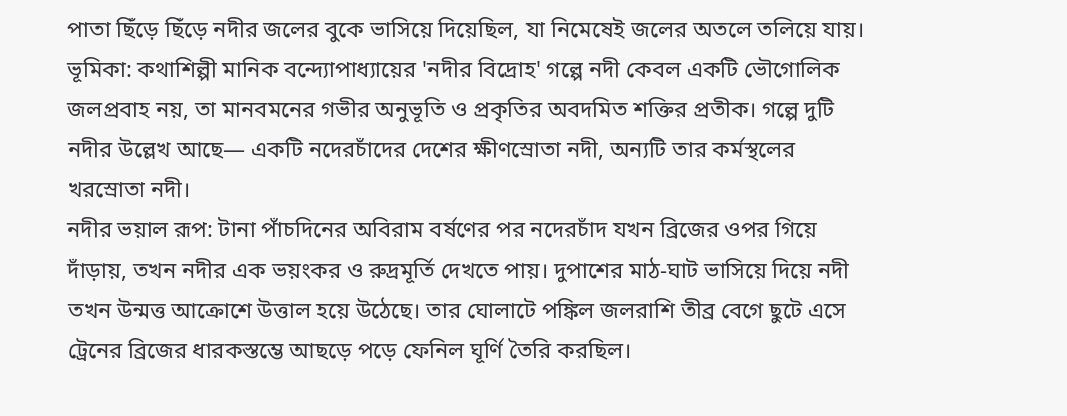পাতা ছিঁড়ে ছিঁড়ে নদীর জলের বুকে ভাসিয়ে দিয়েছিল, যা নিমেষেই জলের অতলে তলিয়ে যায়।
ভূমিকা: কথাশিল্পী মানিক বন্দ্যোপাধ্যায়ের 'নদীর বিদ্রোহ' গল্পে নদী কেবল একটি ভৌগোলিক জলপ্রবাহ নয়, তা মানবমনের গভীর অনুভূতি ও প্রকৃতির অবদমিত শক্তির প্রতীক। গল্পে দুটি নদীর উল্লেখ আছে— একটি নদেরচাঁদের দেশের ক্ষীণস্রোতা নদী, অন্যটি তার কর্মস্থলের খরস্রোতা নদী।
নদীর ভয়াল রূপ: টানা পাঁচদিনের অবিরাম বর্ষণের পর নদেরচাঁদ যখন ব্রিজের ওপর গিয়ে দাঁড়ায়, তখন নদীর এক ভয়ংকর ও রুদ্রমূর্তি দেখতে পায়। দুপাশের মাঠ-ঘাট ভাসিয়ে দিয়ে নদী তখন উন্মত্ত আক্রোশে উত্তাল হয়ে উঠেছে। তার ঘোলাটে পঙ্কিল জলরাশি তীব্র বেগে ছুটে এসে ট্রেনের ব্রিজের ধারকস্তম্ভে আছড়ে পড়ে ফেনিল ঘূর্ণি তৈরি করছিল।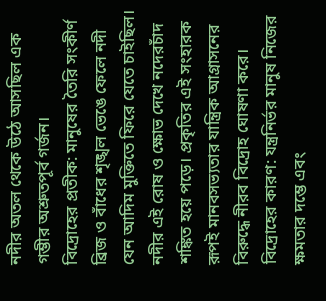নদীর অতল থেকে উঠে আসছিল এক গম্ভীর অশ্রুতপূর্ব গর্জন।
বিদ্রোহের প্রতীক: মানুষের তৈরি সংকীর্ণ ব্রিজ ও বাঁধের শৃঙ্খল ভেঙে ফেলে নদী যেন আদিম মুক্তিতে ফিরে যেতে চাইছিল। নদীর এই রোষ ও ক্ষোভ দেখে নদেরচাঁদ শঙ্কিত হয়ে পড়ে। প্রকৃতির এই সংহারক রূপই মানবসভ্যতার যান্ত্রিক আগ্রাসনের বিরুদ্ধে নীরব বিদ্রোহ ঘোষণা করে।
বিদ্রোহের কারণ: যন্ত্রনির্ভর মানুষ নিজের ক্ষমতার দম্ভে এবং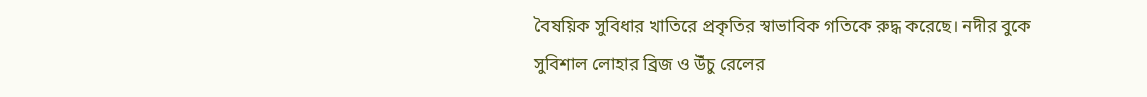বৈষয়িক সুবিধার খাতিরে প্রকৃতির স্বাভাবিক গতিকে রুদ্ধ করেছে। নদীর বুকে সুবিশাল লোহার ব্রিজ ও উঁচু রেলের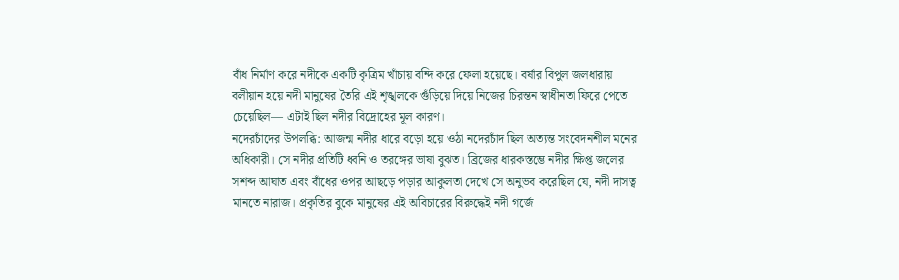বাঁধ নির্মাণ করে নদীকে একটি কৃত্রিম খাঁচায় বন্দি করে ফেলা হয়েছে। বর্ষার বিপুল জলধারায় বলীয়ান হয়ে নদী মানুষের তৈরি এই শৃঙ্খলকে গুঁড়িয়ে দিয়ে নিজের চিরন্তন স্বাধীনতা ফিরে পেতে চেয়েছিল— এটাই ছিল নদীর বিদ্রোহের মূল কারণ।
নদেরচাঁদের উপলব্ধি: আজন্ম নদীর ধারে বড়ো হয়ে ওঠা নদেরচাঁদ ছিল অত্যন্ত সংবেদনশীল মনের অধিকারী। সে নদীর প্রতিটি ধ্বনি ও তরঙ্গের ভাষা বুঝত। ব্রিজের ধারকস্তম্ভে নদীর ক্ষিপ্ত জলের সশব্দ আঘাত এবং বাঁধের ওপর আছড়ে পড়ার আকুলতা দেখে সে অনুভব করেছিল যে, নদী দাসত্ব মানতে নারাজ। প্রকৃতির বুকে মানুষের এই অবিচারের বিরুদ্ধেই নদী গর্জে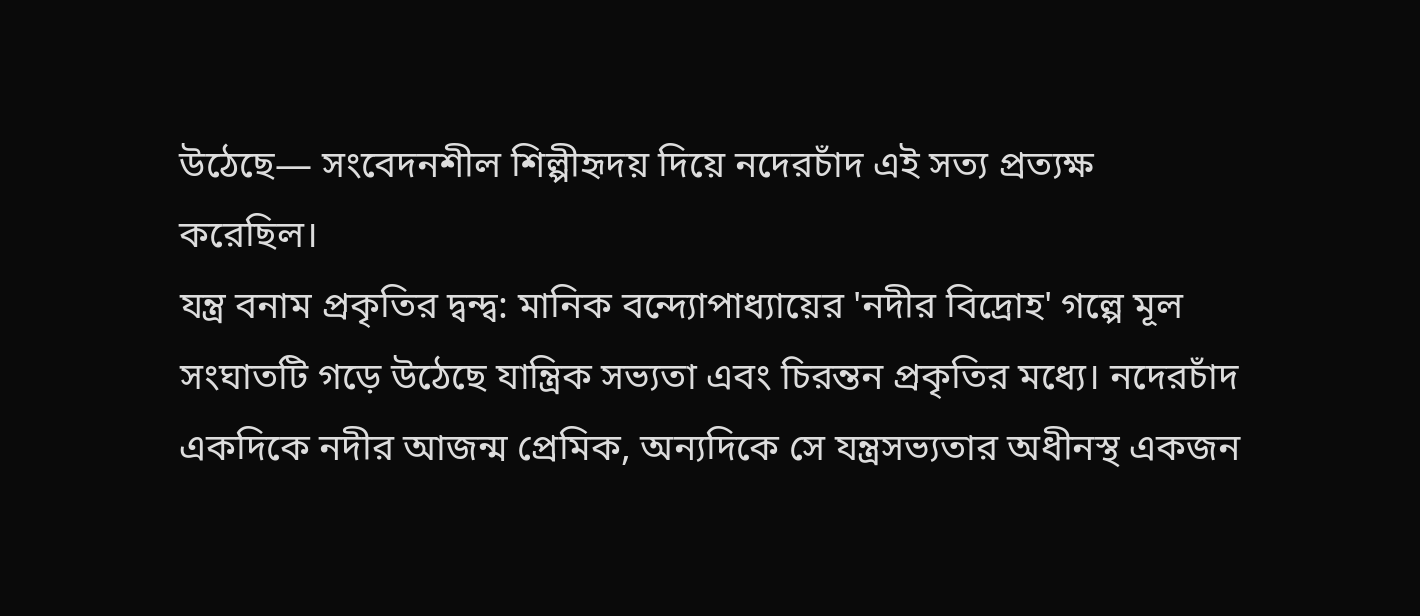উঠেছে— সংবেদনশীল শিল্পীহৃদয় দিয়ে নদেরচাঁদ এই সত্য প্রত্যক্ষ করেছিল।
যন্ত্র বনাম প্রকৃতির দ্বন্দ্ব: মানিক বন্দ্যোপাধ্যায়ের 'নদীর বিদ্রোহ' গল্পে মূল সংঘাতটি গড়ে উঠেছে যান্ত্রিক সভ্যতা এবং চিরন্তন প্রকৃতির মধ্যে। নদেরচাঁদ একদিকে নদীর আজন্ম প্রেমিক, অন্যদিকে সে যন্ত্রসভ্যতার অধীনস্থ একজন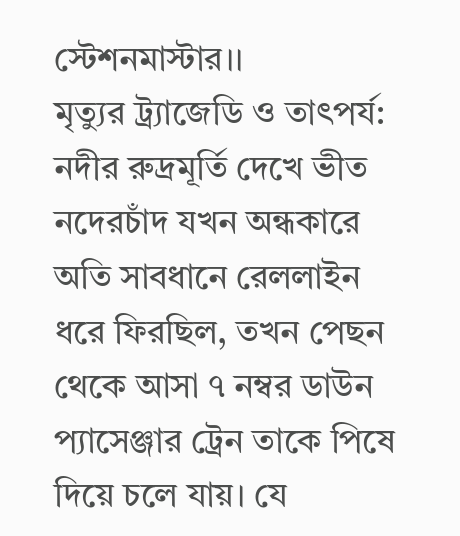স্টেশনমাস্টার।।
মৃত্যুর ট্র্যাজেডি ও তাৎপর্য: নদীর রুদ্রমূর্তি দেখে ভীত নদেরচাঁদ যখন অন্ধকারে অতি সাবধানে রেললাইন ধরে ফিরছিল, তখন পেছন থেকে আসা ৭ নম্বর ডাউন প্যাসেঞ্জার ট্রেন তাকে পিষে দিয়ে চলে যায়। যে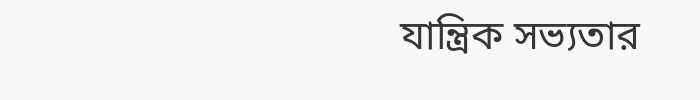যান্ত্রিক সভ্যতার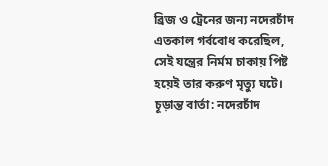ব্রিজ ও ট্রেনের জন্য নদেরচাঁদ এতকাল গর্ববোধ করেছিল, সেই যন্ত্রের নির্মম চাকায় পিষ্ট হয়েই তার করুণ মৃত্যু ঘটে।
চূড়ান্ত বার্তা: নদেরচাঁদ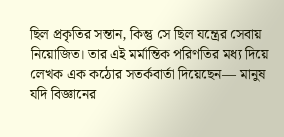ছিল প্রকৃতির সন্তান, কিন্তু সে ছিল যন্ত্রের সেবায় নিয়োজিত। তার এই মর্মান্তিক পরিণতির মধ্য দিয়ে লেখক এক কঠোর সতর্কবার্তা দিয়েছেন— মানুষ যদি বিজ্ঞানের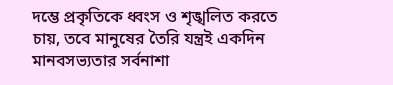দম্ভে প্রকৃতিকে ধ্বংস ও শৃঙ্খলিত করতে চায়, তবে মানুষের তৈরি যন্ত্রই একদিন মানবসভ্যতার সর্বনাশা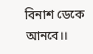বিনাশ ডেকে আনবে।।